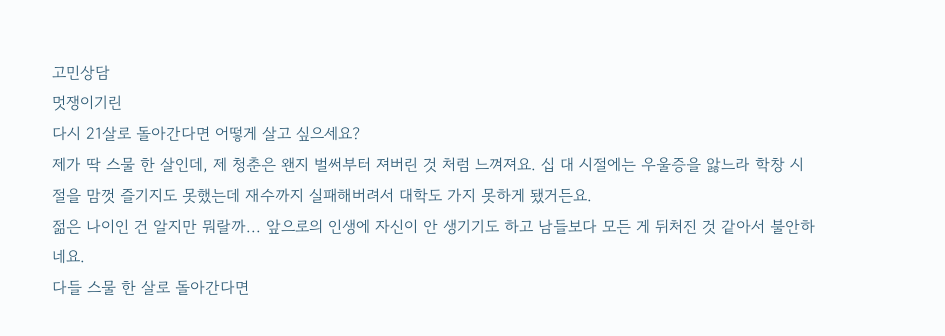고민상담
멋쟁이기린
다시 21살로 돌아간다면 어떻게 살고 싶으세요?
제가 딱 스물 한 살인데, 제 청춘은 왠지 벌써부터 져버린 것 처럼 느껴져요. 십 대 시절에는 우울증을 앓느라 학창 시절을 맘껏 즐기지도 못했는데 재수까지 실패해버려서 대학도 가지 못하게 됐거든요.
젊은 나이인 건 알지만 뭐랄까... 앞으로의 인생에 자신이 안 생기기도 하고 남들보다 모든 게 뒤처진 것 같아서 불안하네요.
다들 스물 한 살로 돌아간다면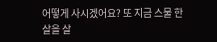어떻게 사시겠어요? 또 지금 스물 한 살을 살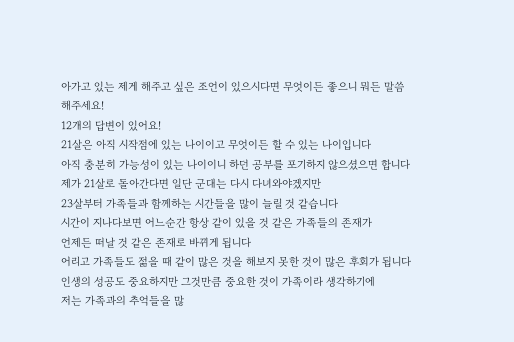아가고 있는 제게 해주고 싶은 조언이 있으시다면 무엇이든 좋으니 뭐든 말씀해주세요!
12개의 답변이 있어요!
21살은 아직 시작점에 있는 나이이고 무엇이든 할 수 있는 나이입니다
아직 충분히 가능성이 있는 나이이니 하던 공부를 포기하지 않으셨으면 합니다
제가 21살로 돌아간다면 일단 군대는 다시 다녀와야겠지만
23살부터 가족들과 함께하는 시간들을 많이 늘릴 것 같습니다
시간이 지나다보면 어느순간 항상 같이 있을 것 같은 가족들의 존재가
언제든 떠날 것 같은 존재로 바뀌게 됩니다
어리고 가족들도 젊을 때 같이 많은 것을 해보지 못한 것이 많은 후회가 됩니다
인생의 성공도 중요하지만 그것만큼 중요한 것이 가족이라 생각하기에
저는 가족과의 추억들을 많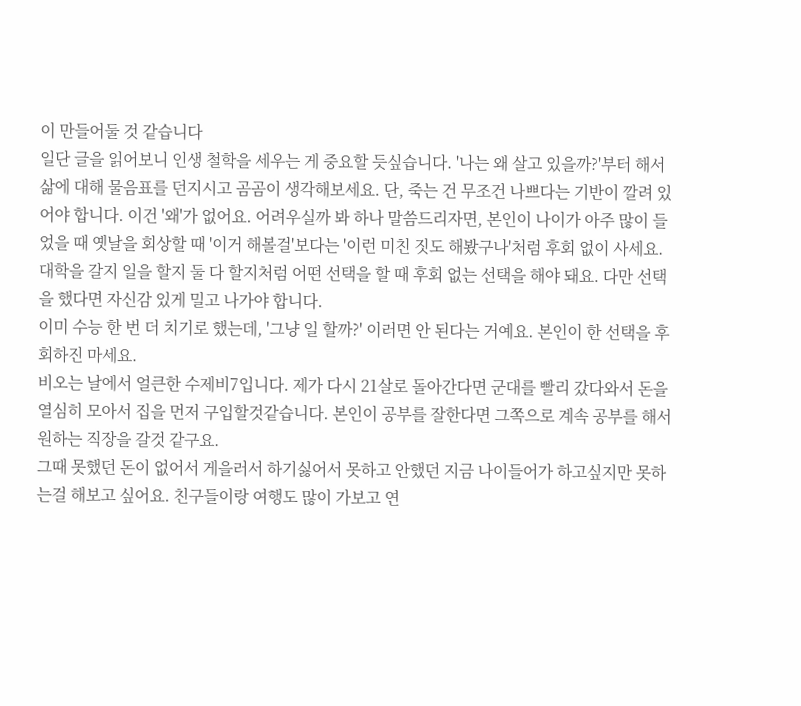이 만들어둘 것 같습니다
일단 글을 읽어보니 인생 철학을 세우는 게 중요할 듯싶습니다. '나는 왜 살고 있을까?'부터 해서 삶에 대해 물음표를 던지시고 곰곰이 생각해보세요. 단, 죽는 건 무조건 나쁘다는 기반이 깔려 있어야 합니다. 이건 '왜'가 없어요. 어려우실까 봐 하나 말씀드리자면, 본인이 나이가 아주 많이 들었을 때 옛날을 회상할 때 '이거 해볼걸'보다는 '이런 미친 짓도 해봤구나'처럼 후회 없이 사세요. 대학을 갈지 일을 할지 둘 다 할지처럼 어떤 선택을 할 때 후회 없는 선택을 해야 돼요. 다만 선택을 했다면 자신감 있게 밀고 나가야 합니다.
이미 수능 한 번 더 치기로 했는데, '그냥 일 할까?' 이러면 안 된다는 거예요. 본인이 한 선택을 후회하진 마세요.
비오는 날에서 얼큰한 수제비7입니다. 제가 다시 21살로 돌아간다면 군대를 빨리 갔다와서 돈을 열심히 모아서 집을 먼저 구입할것같습니다. 본인이 공부를 잘한다면 그쪽으로 계속 공부를 해서 원하는 직장을 갈것 같구요.
그때 못했던 돈이 없어서 게을러서 하기싫어서 못하고 안했던 지금 나이들어가 하고싶지만 못하는걸 해보고 싶어요. 친구들이랑 여행도 많이 가보고 연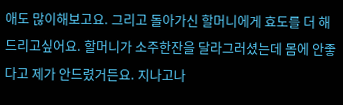애도 많이해보고요. 그리고 돌아가신 할머니에게 효도를 더 해드리고싶어요. 할머니가 소주한잔을 달라그러셨는데 몸에 안좋다고 제가 안드렸거든요. 지나고나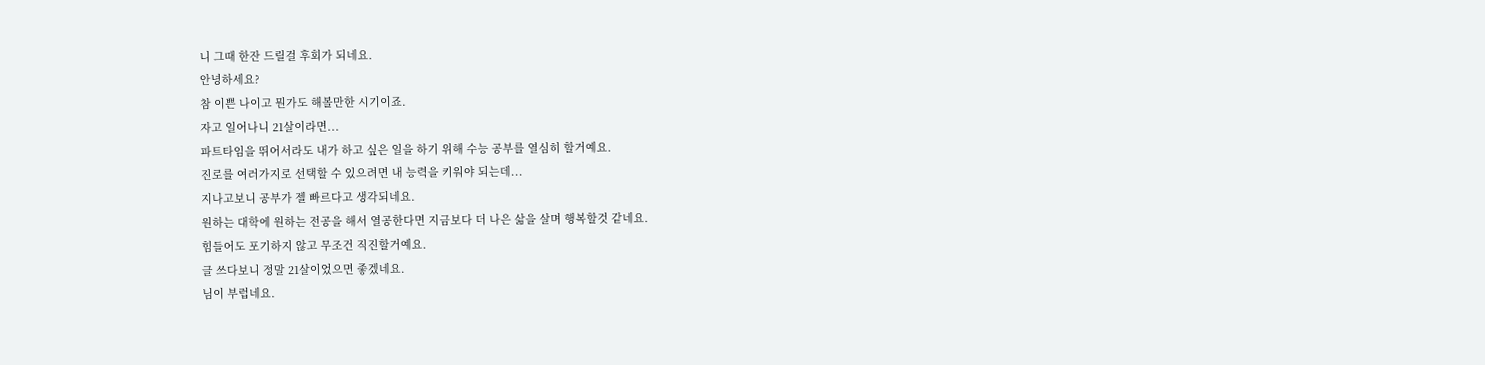니 그때 한잔 드릴걸 후회가 되네요.
안녕하세요?
참 이쁜 나이고 뭔가도 해볼만한 시기이죠.
자고 일어나니 21살이라면...
파트타임을 뛰어서라도 내가 하고 싶은 일을 하기 위해 수능 공부를 열심히 할거예요.
진로를 여러가지로 선택할 수 있으려면 내 능력을 키워야 되는데...
지나고보니 공부가 젤 빠르다고 생각되네요.
원하는 대학에 원하는 전공을 해서 열공한다면 지금보다 더 나은 삶을 살며 행복할것 같네요.
힘들어도 포기하지 않고 무조건 직진할거예요.
글 쓰다보니 정말 21살이었으면 좋겠네요.
님이 부럽네요.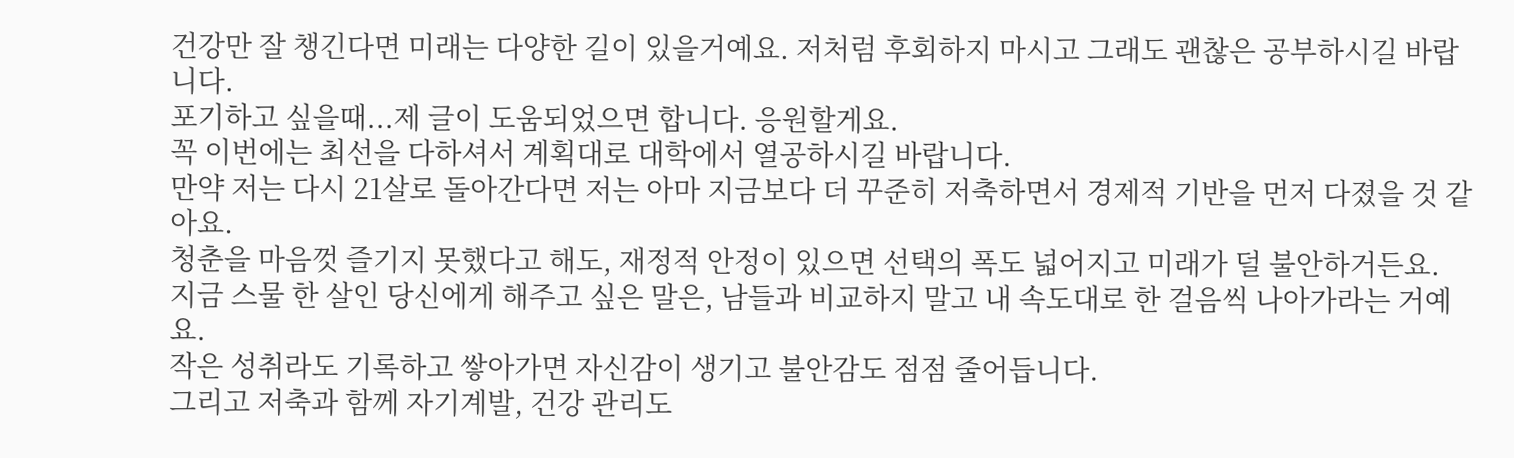건강만 잘 챙긴다면 미래는 다양한 길이 있을거예요. 저처럼 후회하지 마시고 그래도 괜찮은 공부하시길 바랍니다.
포기하고 싶을때...제 글이 도움되었으면 합니다. 응원할게요.
꼭 이번에는 최선을 다하셔서 계획대로 대학에서 열공하시길 바랍니다.
만약 저는 다시 21살로 돌아간다면 저는 아마 지금보다 더 꾸준히 저축하면서 경제적 기반을 먼저 다졌을 것 같아요.
청춘을 마음껏 즐기지 못했다고 해도, 재정적 안정이 있으면 선택의 폭도 넓어지고 미래가 덜 불안하거든요.
지금 스물 한 살인 당신에게 해주고 싶은 말은, 남들과 비교하지 말고 내 속도대로 한 걸음씩 나아가라는 거예요.
작은 성취라도 기록하고 쌓아가면 자신감이 생기고 불안감도 점점 줄어듭니다.
그리고 저축과 함께 자기계발, 건강 관리도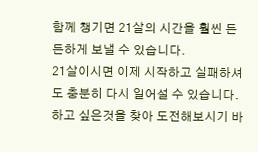함께 챙기면 21살의 시간을 훨씬 든든하게 보낼 수 있습니다.
21살이시면 이제 시작하고 실패하셔도 충분히 다시 일어설 수 있습니다. 하고 싶은것을 찾아 도전해보시기 바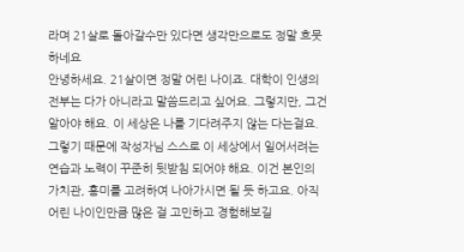라며 21살로 돌아갈수만 있다면 생각만으로도 정말 흐뭇하네요
안녕하세요. 21살이면 정말 어린 나이죠. 대학이 인생의 전부는 다가 아니라고 말씀드리고 싶어요. 그렇지만, 그건 알아야 해요. 이 세상은 나를 기다려주지 않는 다는걸요. 그렇기 때문에 작성자님 스스로 이 세상에서 일어서려는 연습과 노력이 꾸준히 뒷받침 되어야 해요. 이건 본인의 가치관, 흥미를 고려하여 나아가시면 될 듯 하고요. 아직 어린 나이인만큼 많은 걸 고민하고 경험해보길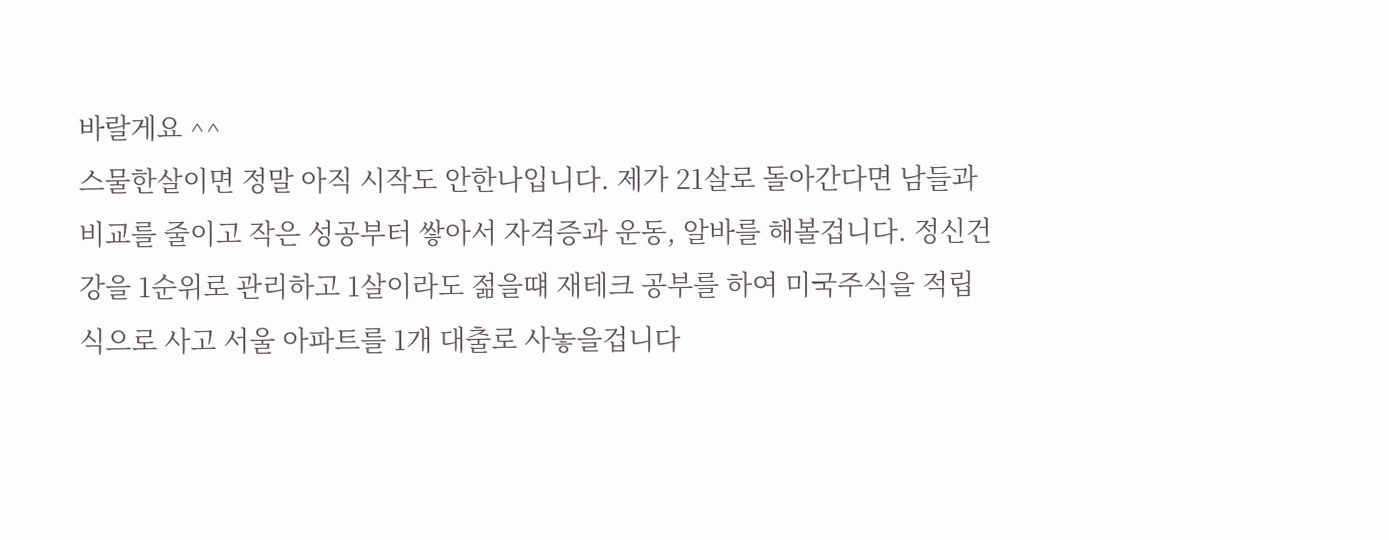바랄게요 ^^
스물한살이면 정말 아직 시작도 안한나입니다. 제가 21살로 돌아간다면 남들과 비교를 줄이고 작은 성공부터 쌓아서 자격증과 운동, 알바를 해볼겁니다. 정신건강을 1순위로 관리하고 1살이라도 젊을떄 재테크 공부를 하여 미국주식을 적립식으로 사고 서울 아파트를 1개 대출로 사놓을겁니다